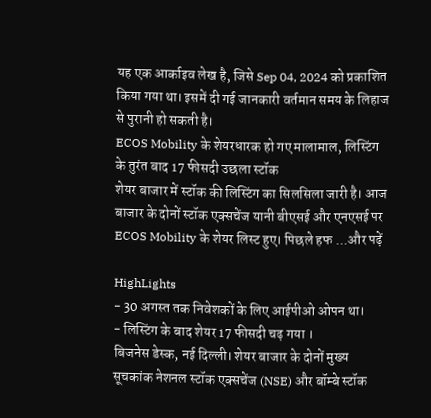यह एक आर्काइव लेख है, जिसे Sep 04, 2024 को प्रकाशित किया गया था। इसमें दी गई जानकारी वर्तमान समय के लिहाज से पुरानी हो सकती है।
ECOS Mobility के शेयरधारक हो गए मालामाल, लिस्टिंग के तुरंत बाद 17 फीसदी उछला स्टॉक
शेयर बाजार में स्टॉक की लिस्टिंग का सिलसिला जारी है। आज बाजार के दोनों स्टॉक एक्सचेंज यानी बीएसई और एनएसई पर ECOS Mobility के शेयर लिस्ट हुए। पिछले हफ ...और पढ़ें

HighLights
- 30 अगस्त तक निवेशकों के लिए आईपीओ ओपन था।
- लिस्टिंग के बाद शेयर 17 फीसदी चढ़ गया ।
बिजनेस डेस्क, नई दिल्ली। शेयर बाजार के दोनों मुख्य सूचकांक नेशनल स्टॉक एक्सचेंज (NSE) और बॉम्बे स्टॉक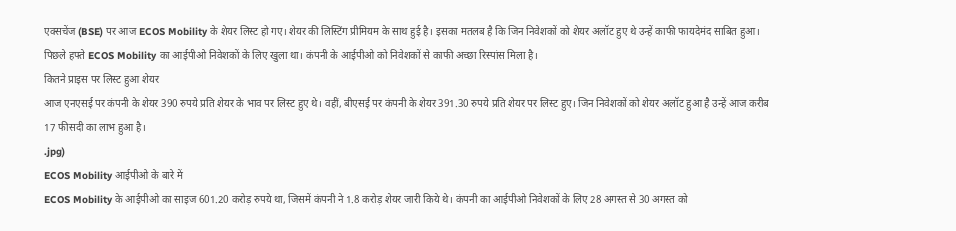एक्सचेंज (BSE) पर आज ECOS Mobility के शेयर लिस्ट हो गए। शेयर की लिस्टिंग प्रीमियम के साथ हुई है। इसका मतलब है कि जिन निवेशकों को शेयर अलॉट हुए थे उन्हें काफी फायदेमंद साबित हुआ।
पिछले हफ्ते ECOS Mobility का आईपीओ निवेशकों के लिए खुला था। कंपनी के आईपीओ को निवेशकों से काफी अच्छा रिस्पांस मिला है।
कितने प्राइस पर लिस्ट हुआ शेयर
आज एनएसई पर कंपनी के शेयर 390 रुपये प्रति शेयर के भाव पर लिस्ट हुए थे। वहीं, बीएसई पर कंपनी के शेयर 391.30 रुपये प्रति शेयर पर लिस्ट हुए। जिन निवेशकों को शेयर अलॉट हुआ है उन्हें आज करीब 17 फीसदी का लाभ हुआ है।
.jpg)
ECOS Mobility आईपीओ के बारे में
ECOS Mobility के आईपीओ का साइज 601.20 करोड़ रुपये था, जिसमें कंपनी ने 1.8 करोड़ शेयर जारी किये थे। कंपनी का आईपीओ निवेशकों के लिए 28 अगस्त से 30 अगस्त को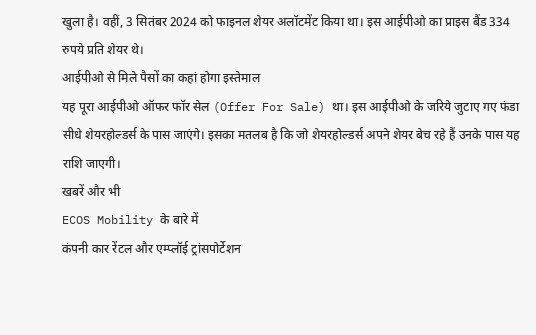खुला है। वहीं, 3 सितंबर 2024 को फाइनल शेयर अलॉटमेंट किया था। इस आईपीओ का प्राइस बैंड 334 रुपये प्रति शेयर थे।
आईपीओ से मिले पैसों का कहां होगा इस्तेमाल
यह पूरा आईपीओ ऑफर फॉर सेल (Offer For Sale) था। इस आईपीओ के जरिये जुटाए गए फंडा सीधे शेयरहोल्डर्स के पास जाएंगे। इसका मतलब है कि जो शेयरहोल्डर्स अपने शेयर बेच रहे हैं उनके पास यह राशि जाएगी।
खबरें और भी
ECOS Mobility के बारे में
कंपनी कार रेंटल और एम्प्लॉई ट्रांसपोर्टेशन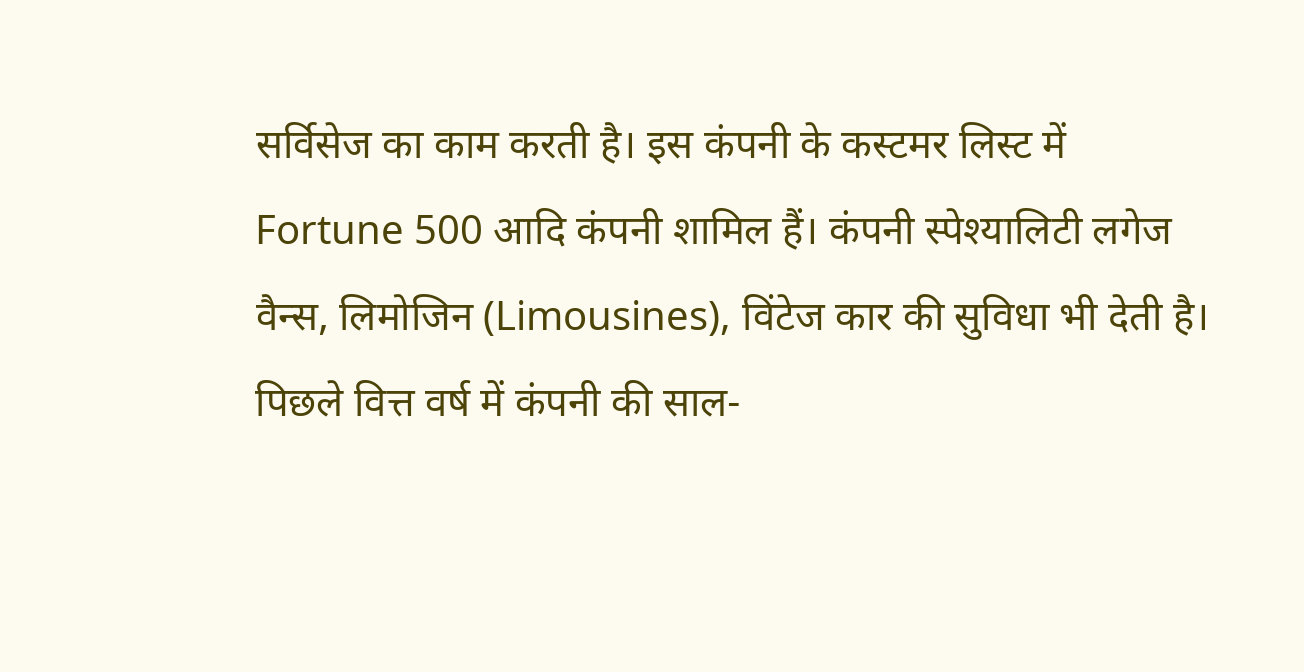सर्विसेज का काम करती है। इस कंपनी के कस्टमर लिस्ट में Fortune 500 आदि कंपनी शामिल हैं। कंपनी स्पेश्यालिटी लगेज वैन्स, लिमोजिन (Limousines), विंटेज कार की सुविधा भी देती है। पिछले वित्त वर्ष में कंपनी की साल-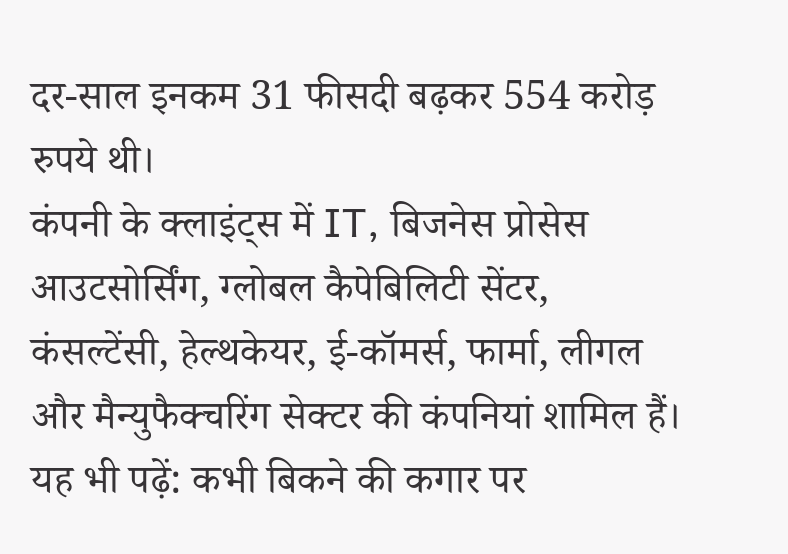दर-साल इनकम 31 फीसदी बढ़कर 554 करोड़ रुपये थी।
कंपनी के क्लाइंट्स में IT, बिजनेस प्रोसेस आउटसोर्सिंग, ग्लोबल कैपेबिलिटी सेंटर, कंसल्टेंसी, हेल्थकेयर, ई-कॉमर्स, फार्मा, लीगल और मैन्युफैक्चरिंग सेक्टर की कंपनियां शामिल हैं।
यह भी पढ़ें: कभी बिकने की कगार पर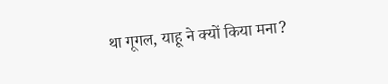था गूगल, याहू ने क्यों किया मना?